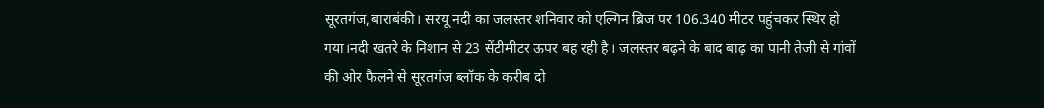सूरतगंज,बाराबंकी। सरयू नदी का जलस्तर शनिवार को एल्गिन ब्रिज पर 106.340 मीटर पहुंचकर स्थिर हो गया।नदी खतरे के निशान से 23 सेंटीमीटर ऊपर बह रही है। जलस्तर बढ़ने के बाद बाढ़ का पानी तेजी से गांवों की ओर फैलने से सूरतगंज ब्लॉक के करीब दो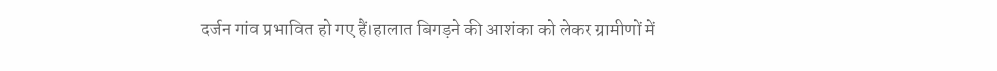दर्जन गांव प्रभावित हो गए हैं।हालात बिगड़ने की आशंका को लेकर ग्रामीणों में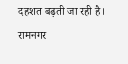दहशत बढ़ती जा रही है। रामनगर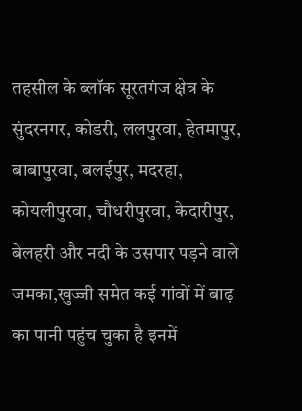तहसील के ब्लॉक सूरतगंज क्षेत्र के सुंदरनगर, कोडरी, ललपुरवा, हेतमापुर, बाबापुरवा, बलईपुर, मदरहा, कोयलीपुरवा, चौधरीपुरवा, केदारीपुर, बेलहरी और नदी के उसपार पड़ने वाले जमका,खुज्जी समेत कई गांवों में बाढ़ का पानी पहुंच चुका है इनमें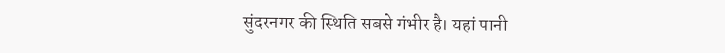सुंदरनगर की स्थिति सबसे गंभीर है। यहां पानी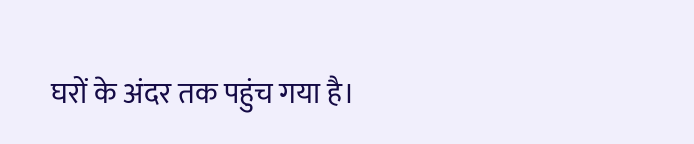घरों के अंदर तक पहुंच गया है।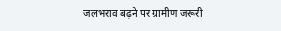जलभराव बढ़ने पर ग्रामीण जरूरी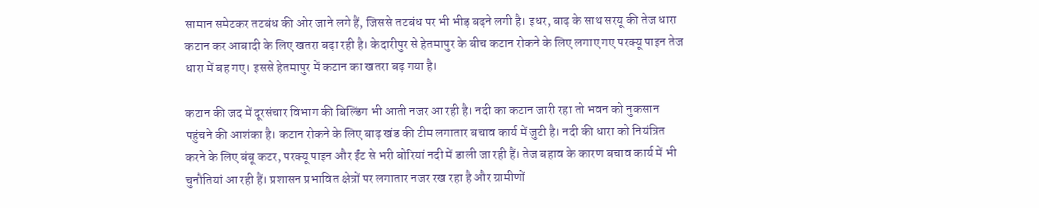सामान समेटकर तटबंध की ओर जाने लगे हैं, जिससे तटबंध पर भी भीड़ बढ़ने लगी है। इधर, बाढ़ के साथ सरयू की तेज धारा कटान कर आबादी के लिए खतरा बढ़ा रही है। केदारीपुर से हेतमापुर के बीच कटान रोकने के लिए लगाए गए परक्यू पाइन तेज धारा में बह गए। इससे हेतमापुर में कटान का खतरा बढ़ गया है।

कटान की जद में दूरसंचार विभाग की बिल्डिंग भी आती नजर आ रही है। नदी का कटान जारी रहा तो भवन को नुकसान पहुंचने की आशंका है। कटान रोकने के लिए बाढ़ खंड की टीम लगातार बचाव कार्य में जुटी है। नदी की धारा को नियंत्रित करने के लिए बंबू कटर, परक्यू पाइन और ईंट से भरी बोरियां नदी में डाली जा रही हैं। तेज बहाव के कारण बचाव कार्य में भी चुनौतियां आ रही हैं। प्रशासन प्रभावित क्षेत्रों पर लगातार नजर रख रहा है और ग्रामीणों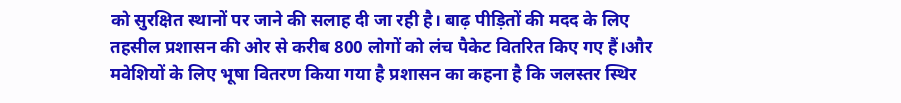को सुरक्षित स्थानों पर जाने की सलाह दी जा रही है। बाढ़ पीड़ितों की मदद के लिए तहसील प्रशासन की ओर से करीब 800 लोगों को लंच पैकेट वितरित किए गए हैं।और मवेशियों के लिए भूषा वितरण किया गया है प्रशासन का कहना है कि जलस्तर स्थिर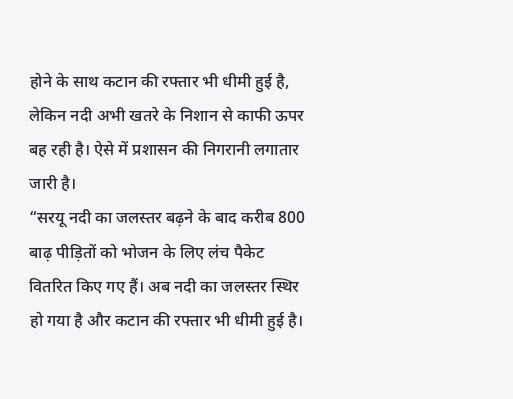होने के साथ कटान की रफ्तार भी धीमी हुई है, लेकिन नदी अभी खतरे के निशान से काफी ऊपर बह रही है। ऐसे में प्रशासन की निगरानी लगातार जारी है।
“सरयू नदी का जलस्तर बढ़ने के बाद करीब 800 बाढ़ पीड़ितों को भोजन के लिए लंच पैकेट वितरित किए गए हैं। अब नदी का जलस्तर स्थिर हो गया है और कटान की रफ्तार भी धीमी हुई है।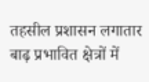तहसील प्रशासन लगातार बाढ़ प्रभावित क्षेत्रों में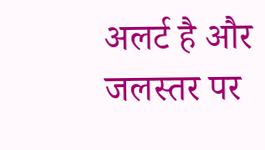अलर्ट है और जलस्तर पर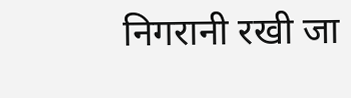निगरानी रखी जा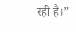रही है।”